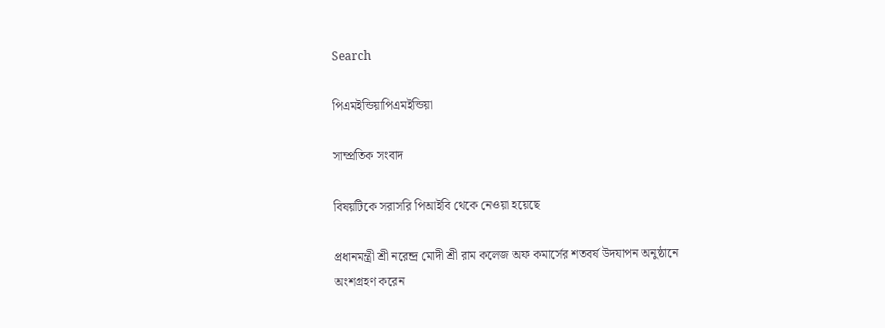Search

পিএমইন্ডিয়াপিএমইন্ডিয়া

সাম্প্রতিক সংবাদ

বিষয়টিকে সরাসরি পিআইবি থেকে নেওয়া হয়েছে

প্রধানমন্ত্রী শ্রী নরেন্দ্র মোদী শ্রী রাম কলেজ অফ কমার্সের শতবর্ষ উদযাপন অনুষ্ঠানে অংশগ্রহণ করেন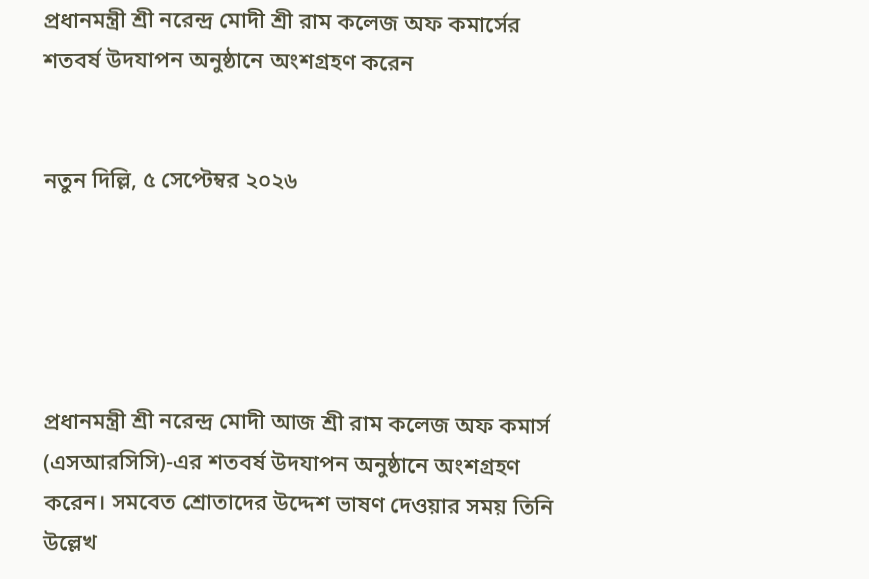প্রধানমন্ত্রী শ্রী নরেন্দ্র মোদী শ্রী রাম কলেজ অফ কমার্সের শতবর্ষ উদযাপন অনুষ্ঠানে অংশগ্রহণ করেন


নতুন দিল্লি, ৫ সেপ্টেম্বর ২০২৬





প্রধানমন্ত্রী শ্রী নরেন্দ্র মোদী আজ শ্রী রাম কলেজ অফ কমার্স (এসআরসিসি)-এর শতবর্ষ উদযাপন অনুষ্ঠানে অংশগ্রহণ করেন। সমবেত শ্রোতাদের উদ্দেশ ভাষণ দেওয়ার সময় তিনি উল্লেখ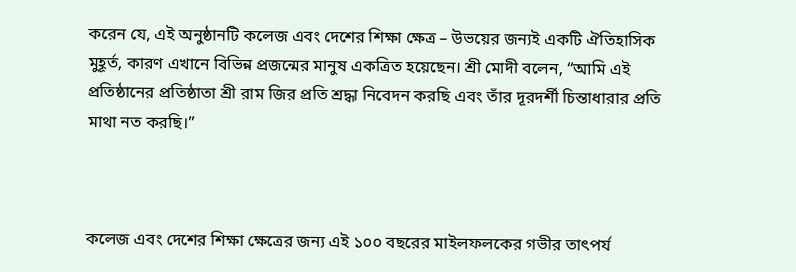করেন যে, এই অনুষ্ঠানটি কলেজ এবং দেশের শিক্ষা ক্ষেত্র – উভয়ের জন্যই একটি ঐতিহাসিক মুহূর্ত, কারণ এখানে বিভিন্ন প্রজন্মের মানুষ একত্রিত হয়েছেন। শ্রী মোদী বলেন, “আমি এই প্রতিষ্ঠানের প্রতিষ্ঠাতা শ্রী রাম জির প্রতি শ্রদ্ধা নিবেদন করছি এবং তাঁর দূরদর্শী চিন্তাধারার প্রতি মাথা নত করছি।”



কলেজ এবং দেশের শিক্ষা ক্ষেত্রের জন্য এই ১০০ বছরের মাইলফলকের গভীর তাৎপর্য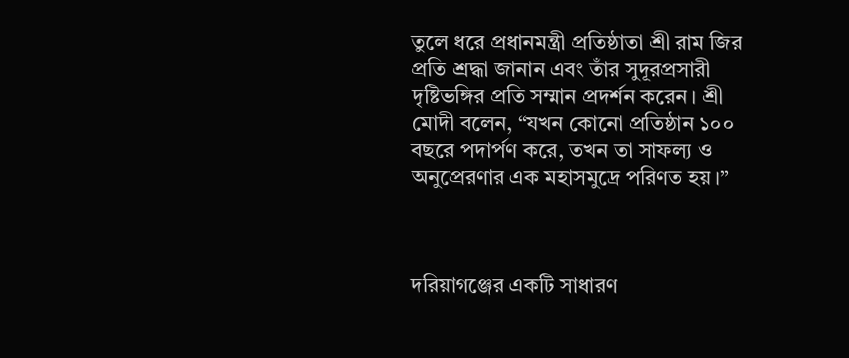তুলে ধরে প্রধানমন্ত্রী প্রতিষ্ঠাতা শ্রী রাম জির প্রতি শ্রদ্ধা জানান এবং তাঁর সুদূরপ্রসারী দৃষ্টিভঙ্গির প্রতি সম্মান প্রদর্শন করেন। শ্রী মোদী বলেন, “যখন কোনো প্রতিষ্ঠান ১০০ বছরে পদার্পণ করে, তখন তা সাফল্য ও অনুপ্রেরণার এক মহাসমুদ্রে পরিণত হয়।”



দরিয়াগঞ্জের একটি সাধারণ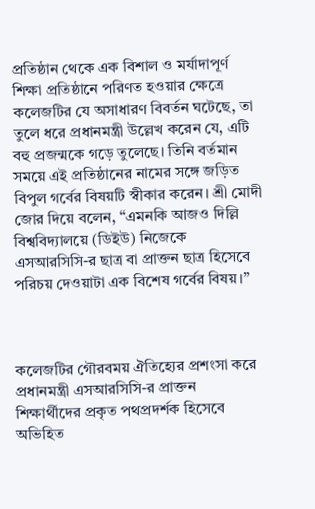প্রতিষ্ঠান থেকে এক বিশাল ও মর্যাদাপূর্ণ শিক্ষা প্রতিষ্ঠানে পরিণত হওয়ার ক্ষেত্রে কলেজটির যে অসাধারণ বিবর্তন ঘটেছে, তা তুলে ধরে প্রধানমন্ত্রী উল্লেখ করেন যে, এটি বহু প্রজন্মকে গড়ে তুলেছে। তিনি বর্তমান সময়ে এই প্রতিষ্ঠানের নামের সঙ্গে জড়িত বিপুল গর্বের বিষয়টি স্বীকার করেন। শ্রী মোদী জোর দিয়ে বলেন, “এমনকি আজও দিল্লি বিশ্ববিদ্যালয়ে (ডিইউ) নিজেকে এসআরসিসি-র ছাত্র বা প্রাক্তন ছাত্র হিসেবে পরিচয় দেওয়াটা এক বিশেষ গর্বের বিষয়।”



কলেজটির গৌরবময় ঐতিহ্যের প্রশংসা করে প্রধানমন্ত্রী এসআরসিসি-র প্রাক্তন শিক্ষার্থীদের প্রকৃত পথপ্রদর্শক হিসেবে অভিহিত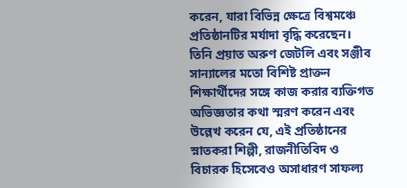করেন, যারা বিভিন্ন ক্ষেত্রে বিশ্বমঞ্চে প্রতিষ্ঠানটির মর্যাদা বৃদ্ধি করেছেন। তিনি প্রয়াত অরুণ জেটলি এবং সঞ্জীব সান্যালের মতো বিশিষ্ট প্রাক্তন শিক্ষার্থীদের সঙ্গে কাজ করার ব্যক্তিগত অভিজ্ঞতার কথা স্মরণ করেন এবং উল্লেখ করেন যে, এই প্রতিষ্ঠানের স্নাতকরা শিল্পী, রাজনীতিবিদ ও বিচারক হিসেবেও অসাধারণ সাফল্য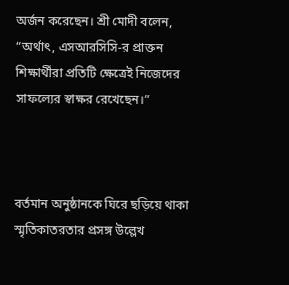অর্জন করেছেন। শ্রী মোদী বলেন, “অর্থাৎ, এসআরসিসি-র প্রাক্তন শিক্ষার্থীরা প্রতিটি ক্ষেত্রেই নিজেদের সাফল্যের স্বাক্ষর রেখেছেন।”



বর্তমান অনুষ্ঠানকে ঘিরে ছড়িয়ে থাকা স্মৃতিকাতরতার প্রসঙ্গ উল্লেখ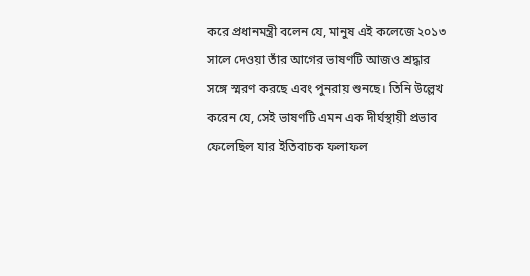করে প্রধানমন্ত্রী বলেন যে, মানুষ এই কলেজে ২০১৩ সালে দেওয়া তাঁর আগের ভাষণটি আজও শ্রদ্ধার সঙ্গে স্মরণ করছে এবং পুনরায় শুনছে। তিনি উল্লেখ করেন যে, সেই ভাষণটি এমন এক দীর্ঘস্থায়ী প্রভাব ফেলেছিল যার ইতিবাচক ফলাফল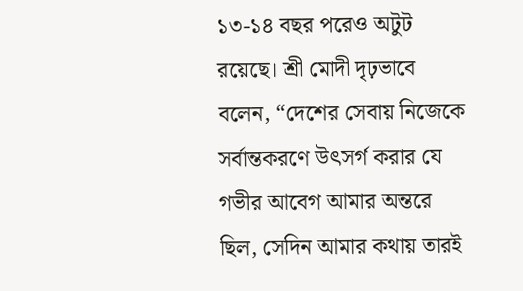১৩-১৪ বছর পরেও অটুট রয়েছে। শ্রী মোদী দৃঢ়ভাবে বলেন, “দেশের সেবায় নিজেকে সর্বান্তকরণে উৎসর্গ করার যে গভীর আবেগ আমার অন্তরে ছিল, সেদিন আমার কথায় তারই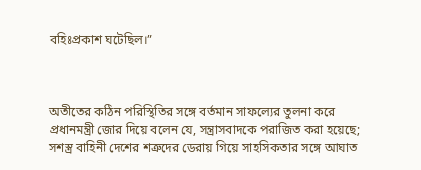বহিঃপ্রকাশ ঘটেছিল।”



অতীতের কঠিন পরিস্থিতির সঙ্গে বর্তমান সাফল্যের তুলনা করে প্রধানমন্ত্রী জোর দিয়ে বলেন যে, সন্ত্রাসবাদকে পরাজিত করা হয়েছে; সশস্ত্র বাহিনী দেশের শত্রুদের ডেরায় গিয়ে সাহসিকতার সঙ্গে আঘাত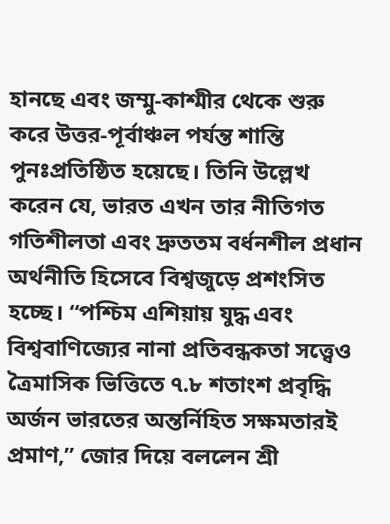হানছে এবং জম্মু-কাশ্মীর থেকে শুরু করে উত্তর-পূর্বাঞ্চল পর্যন্ত শান্তি পুনঃপ্রতিষ্ঠিত হয়েছে। তিনি উল্লেখ করেন যে, ভারত এখন তার নীতিগত গতিশীলতা এবং দ্রুততম বর্ধনশীল প্রধান অর্থনীতি হিসেবে বিশ্বজুড়ে প্রশংসিত হচ্ছে। “পশ্চিম এশিয়ায় যুদ্ধ এবং বিশ্ববাণিজ্যের নানা প্রতিবন্ধকতা সত্ত্বেও ত্রৈমাসিক ভিত্তিতে ৭.৮ শতাংশ প্রবৃদ্ধি অর্জন ভারতের অন্তর্নিহিত সক্ষমতারই প্রমাণ,” জোর দিয়ে বললেন শ্রী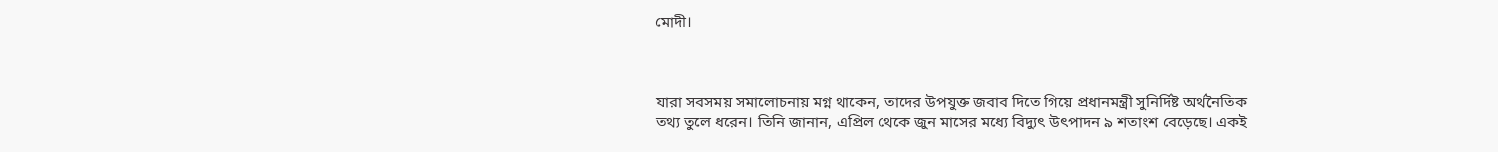মোদী।



যারা সবসময় সমালোচনায় মগ্ন থাকেন, তাদের উপযুক্ত জবাব দিতে গিয়ে প্রধানমন্ত্রী সুনির্দিষ্ট অর্থনৈতিক তথ্য তুলে ধরেন। তিনি জানান, এপ্রিল থেকে জুন মাসের মধ্যে বিদ্যুৎ উৎপাদন ৯ শতাংশ বেড়েছে। একই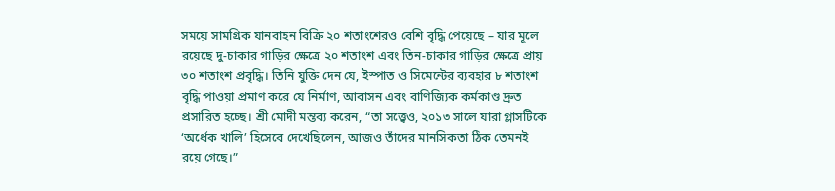সময়ে সামগ্রিক যানবাহন বিক্রি ২০ শতাংশেরও বেশি বৃদ্ধি পেয়েছে – যার মূলে রয়েছে দু-চাকার গাড়ির ক্ষেত্রে ২০ শতাংশ এবং তিন-চাকার গাড়ির ক্ষেত্রে প্রায় ৩০ শতাংশ প্রবৃদ্ধি। তিনি যুক্তি দেন যে, ইস্পাত ও সিমেন্টের ব্যবহার ৮ শতাংশ বৃদ্ধি পাওয়া প্রমাণ করে যে নির্মাণ, আবাসন এবং বাণিজ্যিক কর্মকাণ্ড দ্রুত প্রসারিত হচ্ছে। শ্রী মোদী মন্তব্য করেন, “তা সত্ত্বেও, ২০১৩ সালে যারা গ্লাসটিকে ‘অর্ধেক খালি’ হিসেবে দেখেছিলেন, আজও তাঁদের মানসিকতা ঠিক তেমনই রয়ে গেছে।”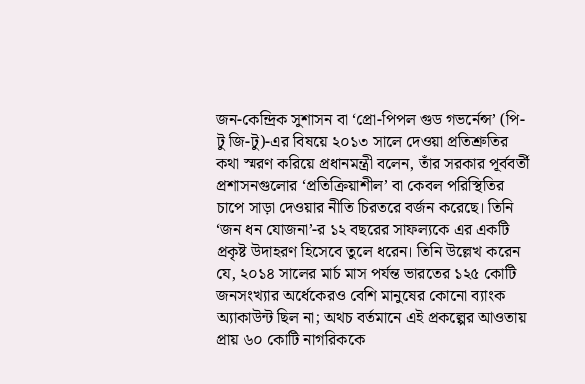জন-কেন্দ্রিক সুশাসন বা ‘প্রো-পিপল গুড গভর্নেন্স’ (পি-টু জি-টু)-এর বিষয়ে ২০১৩ সালে দেওয়া প্রতিশ্রুতির কথা স্মরণ করিয়ে প্রধানমন্ত্রী বলেন, তাঁর সরকার পূর্ববর্তী প্রশাসনগুলোর ‘প্রতিক্রিয়াশীল’ বা কেবল পরিস্থিতির চাপে সাড়া দেওয়ার নীতি চিরতরে বর্জন করেছে। তিনি ‘জন ধন যোজনা’-র ১২ বছরের সাফল্যকে এর একটি প্রকৃষ্ট উদাহরণ হিসেবে তুলে ধরেন। তিনি উল্লেখ করেন যে, ২০১৪ সালের মার্চ মাস পর্যন্ত ভারতের ১২৫ কোটি জনসংখ্যার অর্ধেকেরও বেশি মানুষের কোনো ব্যাংক অ্যাকাউন্ট ছিল না; অথচ বর্তমানে এই প্রকল্পের আওতায় প্রায় ৬০ কোটি নাগরিককে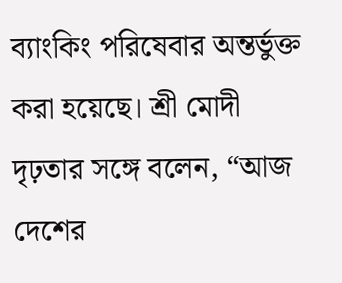ব্যাংকিং পরিষেবার অন্তর্ভুক্ত করা হয়েছে। শ্রী মোদী দৃঢ়তার সঙ্গে বলেন, “আজ দেশের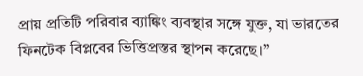প্রায় প্রতিটি পরিবার ব্যাঙ্কিং ব্যবস্থার সঙ্গে যুক্ত, যা ভারতের ফিনটেক বিপ্লবের ভিত্তিপ্রস্তর স্থাপন করেছে।”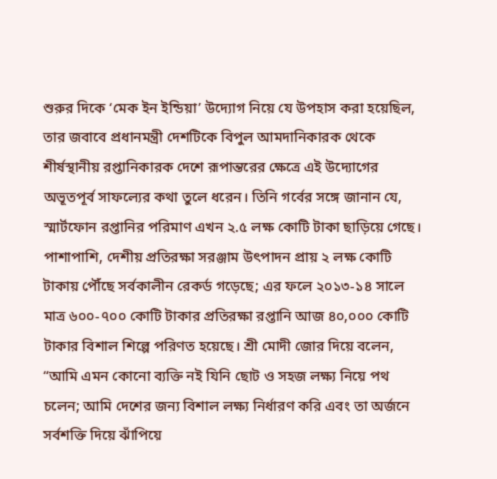শুরুর দিকে ‘মেক ইন ইন্ডিয়া’ উদ্যোগ নিয়ে যে উপহাস করা হয়েছিল, তার জবাবে প্রধানমন্ত্রী দেশটিকে বিপুল আমদানিকারক থেকে শীর্ষস্থানীয় রপ্তানিকারক দেশে রূপান্তরের ক্ষেত্রে এই উদ্যোগের অভূতপূর্ব সাফল্যের কথা তুলে ধরেন। তিনি গর্বের সঙ্গে জানান যে, স্মার্টফোন রপ্তানির পরিমাণ এখন ২.৫ লক্ষ কোটি টাকা ছাড়িয়ে গেছে। পাশাপাশি, দেশীয় প্রতিরক্ষা সরঞ্জাম উৎপাদন প্রায় ২ লক্ষ কোটি টাকায় পৌঁছে সর্বকালীন রেকর্ড গড়েছে; এর ফলে ২০১৩-১৪ সালে মাত্র ৬০০-৭০০ কোটি টাকার প্রতিরক্ষা রপ্তানি আজ ৪০,০০০ কোটি টাকার বিশাল শিল্পে পরিণত হয়েছে। শ্রী মোদী জোর দিয়ে বলেন, “আমি এমন কোনো ব্যক্তি নই যিনি ছোট ও সহজ লক্ষ্য নিয়ে পথ চলেন; আমি দেশের জন্য বিশাল লক্ষ্য নির্ধারণ করি এবং তা অর্জনে সর্বশক্তি দিয়ে ঝাঁপিয়ে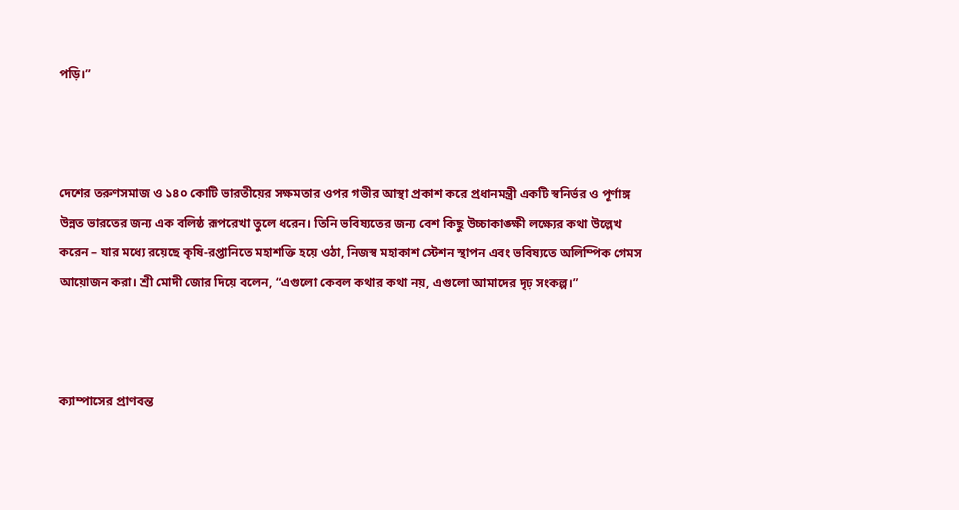পড়ি।”



দেশের তরুণসমাজ ও ১৪০ কোটি ভারতীয়ের সক্ষমতার ওপর গভীর আস্থা প্রকাশ করে প্রধানমন্ত্রী একটি স্বনির্ভর ও পূর্ণাঙ্গ উন্নত ভারতের জন্য এক বলিষ্ঠ রূপরেখা তুলে ধরেন। তিনি ভবিষ্যতের জন্য বেশ কিছু উচ্চাকাঙ্ক্ষী লক্ষ্যের কথা উল্লেখ করেন – যার মধ্যে রয়েছে কৃষি-রপ্তানিতে মহাশক্তি হয়ে ওঠা, নিজস্ব মহাকাশ স্টেশন স্থাপন এবং ভবিষ্যতে অলিম্পিক গেমস আয়োজন করা। শ্রী মোদী জোর দিয়ে বলেন, “এগুলো কেবল কথার কথা নয়, এগুলো আমাদের দৃঢ় সংকল্প।”



ক্যাম্পাসের প্রাণবন্ত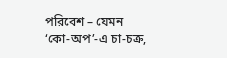পরিবেশ – যেমন ‘কো-অপ’-এ চা-চক্র,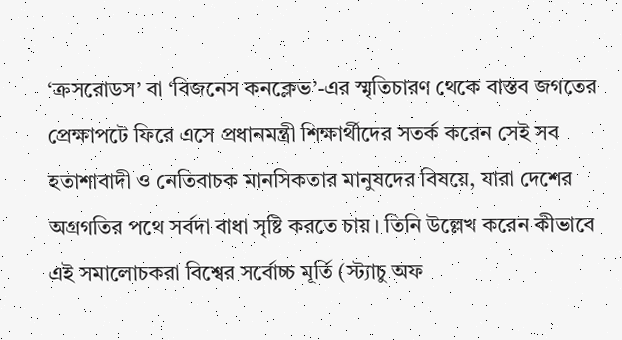‘ক্রসরোডস’ বা ‘বিজনেস কনক্লেভ’-এর স্মৃতিচারণ থেকে বাস্তব জগতের প্রেক্ষাপটে ফিরে এসে প্রধানমন্ত্রী শিক্ষার্থীদের সতর্ক করেন সেই সব হতাশাবাদী ও নেতিবাচক মানসিকতার মানুষদের বিষয়ে, যারা দেশের অগ্রগতির পথে সর্বদা বাধা সৃষ্টি করতে চায়। তিনি উল্লেখ করেন কীভাবে এই সমালোচকরা বিশ্বের সর্বোচ্চ মূর্তি (স্ট্যাচু অফ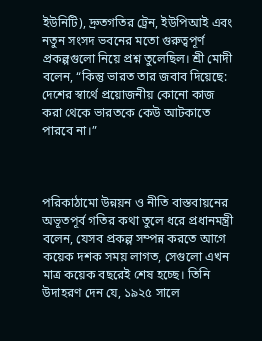ইউনিটি), দ্রুতগতির ট্রেন, ইউপিআই এবং নতুন সংসদ ভবনের মতো গুরুত্বপূর্ণ প্রকল্পগুলো নিয়ে প্রশ্ন তুলেছিল। শ্রী মোদী বলেন, “কিন্তু ভারত তার জবাব দিয়েছে: দেশের স্বার্থে প্রয়োজনীয় কোনো কাজ করা থেকে ভারতকে কেউ আটকাতে পারবে না।”



পরিকাঠামো উন্নয়ন ও নীতি বাস্তবায়নের অভূতপূর্ব গতির কথা তুলে ধরে প্রধানমন্ত্রী বলেন, যেসব প্রকল্প সম্পন্ন করতে আগে কয়েক দশক সময় লাগত, সেগুলো এখন মাত্র কয়েক বছরেই শেষ হচ্ছে। তিনি উদাহরণ দেন যে, ১৯২৫ সালে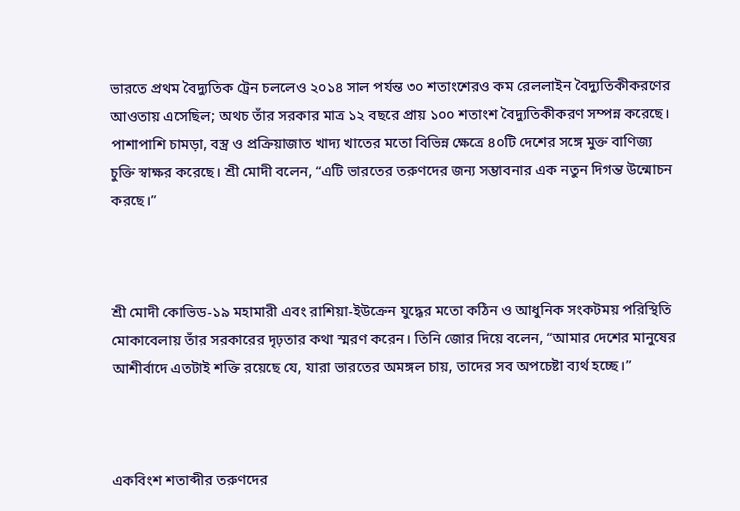ভারতে প্রথম বৈদ্যুতিক ট্রেন চললেও ২০১৪ সাল পর্যন্ত ৩০ শতাংশেরও কম রেললাইন বৈদ্যুতিকীকরণের আওতায় এসেছিল; অথচ তাঁর সরকার মাত্র ১২ বছরে প্রায় ১০০ শতাংশ বৈদ্যুতিকীকরণ সম্পন্ন করেছে। পাশাপাশি চামড়া, বস্ত্র ও প্রক্রিয়াজাত খাদ্য খাতের মতো বিভিন্ন ক্ষেত্রে ৪০টি দেশের সঙ্গে মুক্ত বাণিজ্য চুক্তি স্বাক্ষর করেছে। শ্রী মোদী বলেন, “এটি ভারতের তরুণদের জন্য সম্ভাবনার এক নতুন দিগন্ত উন্মোচন করছে।”



শ্রী মোদী কোভিড-১৯ মহামারী এবং রাশিয়া-ইউক্রেন যুদ্ধের মতো কঠিন ও আধুনিক সংকটময় পরিস্থিতি মোকাবেলায় তাঁর সরকারের দৃঢ়তার কথা স্মরণ করেন। তিনি জোর দিয়ে বলেন, “আমার দেশের মানুষের আশীর্বাদে এতটাই শক্তি রয়েছে যে, যারা ভারতের অমঙ্গল চায়, তাদের সব অপচেষ্টা ব্যর্থ হচ্ছে।”



একবিংশ শতাব্দীর তরুণদের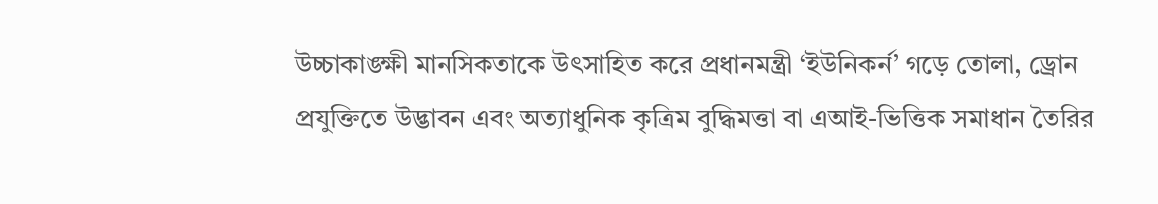উচ্চাকাঙ্ক্ষী মানসিকতাকে উৎসাহিত করে প্রধানমন্ত্রী ‘ইউনিকর্ন’ গড়ে তোলা, ড্রোন প্রযুক্তিতে উদ্ভাবন এবং অত্যাধুনিক কৃত্রিম বুদ্ধিমত্তা বা এআই-ভিত্তিক সমাধান তৈরির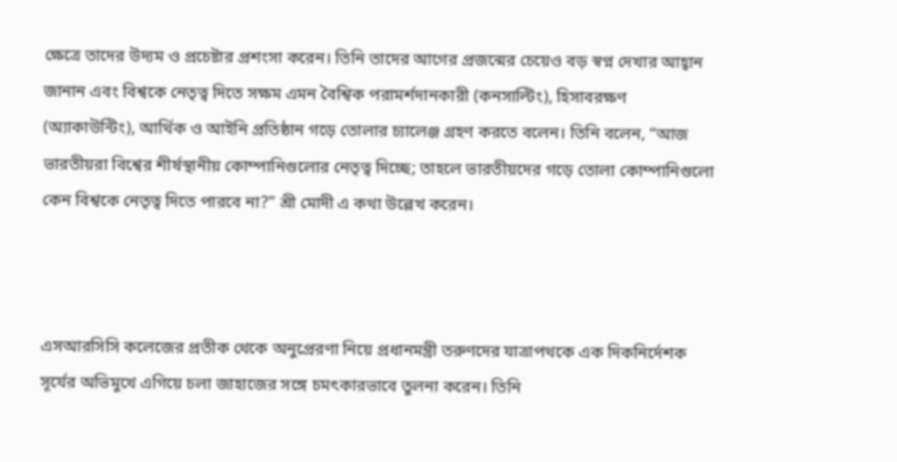ক্ষেত্রে তাদের উদ্যম ও প্রচেষ্টার প্রশংসা করেন। তিনি তাদের আগের প্রজন্মের চেয়েও বড় স্বপ্ন দেখার আহ্বান জানান এবং বিশ্বকে নেতৃত্ব দিতে সক্ষম এমন বৈশ্বিক পরামর্শদানকারী (কনসাল্টিং), হিসাবরক্ষণ (অ্যাকাউন্টিং), আর্থিক ও আইনি প্রতিষ্ঠান গড়ে তোলার চ্যালেঞ্জ গ্রহণ করতে বলেন। তিনি বলেন, “আজ ভারতীয়রা বিশ্বের শীর্ষস্থানীয় কোম্পানিগুলোর নেতৃত্ব দিচ্ছে; তাহলে ভারতীয়দের গড়ে তোলা কোম্পানিগুলো কেন বিশ্বকে নেতৃত্ব দিতে পারবে না?” শ্রী মোদী এ কথা উল্লেখ করেন।



এসআরসিসি কলেজের প্রতীক থেকে অনুপ্রেরণা নিয়ে প্রধানমন্ত্রী তরুণদের যাত্রাপথকে এক দিকনির্দেশক সূর্যের অভিমুখে এগিয়ে চলা জাহাজের সঙ্গে চমৎকারভাবে তুলনা করেন। তিনি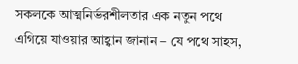সকলকে আত্মনির্ভরশীলতার এক নতুন পথে এগিয়ে যাওয়ার আহ্বান জানান – যে পথে সাহস,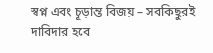স্বপ্ন এবং চূড়ান্ত বিজয় – সবকিছুরই দাবিদার হবে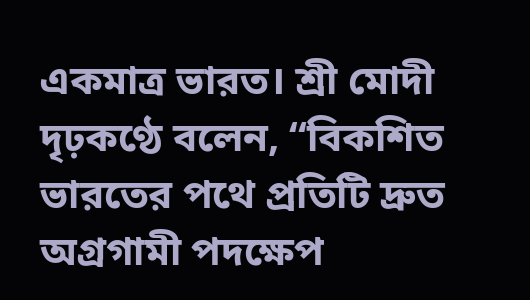একমাত্র ভারত। শ্রী মোদী দৃঢ়কণ্ঠে বলেন, “বিকশিত ভারতের পথে প্রতিটি দ্রুত অগ্রগামী পদক্ষেপ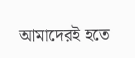আমাদেরই হতে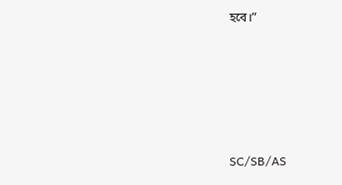হবে।”





SC/SB/AS